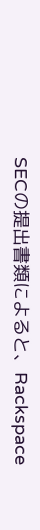SECの提出書類によると、Rackspace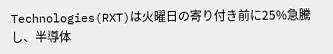Technologies(RXT)は火曜日の寄り付き前に25%急騰し、半導体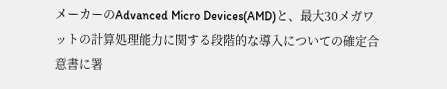メーカーのAdvanced Micro Devices(AMD)と、最大30メガワットの計算処理能力に関する段階的な導入についての確定合意書に署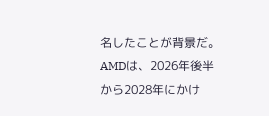名したことが背景だ。AMDは、2026年後半から2028年にかけ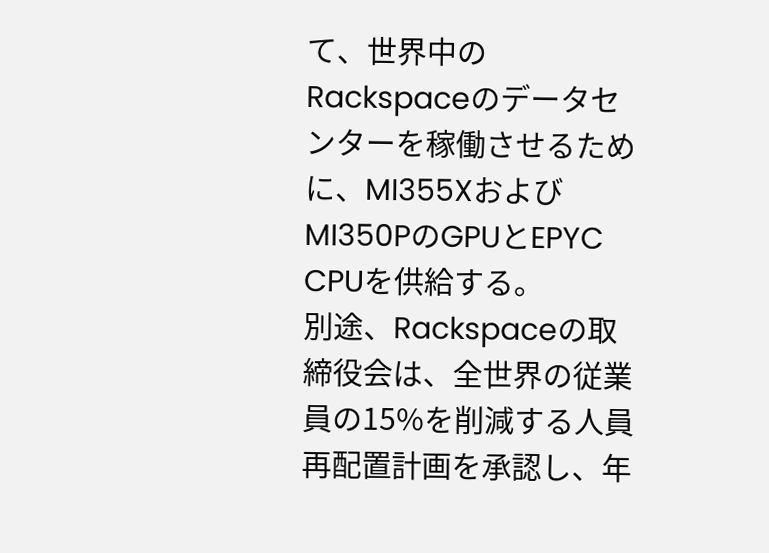て、世界中のRackspaceのデータセンターを稼働させるために、MI355XおよびMI350PのGPUとEPYC CPUを供給する。
別途、Rackspaceの取締役会は、全世界の従業員の15%を削減する人員再配置計画を承認し、年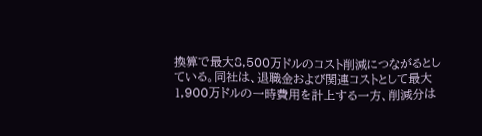換算で最大8,500万ドルのコスト削減につながるとしている。同社は、退職金および関連コストとして最大1,900万ドルの一時費用を計上する一方、削減分は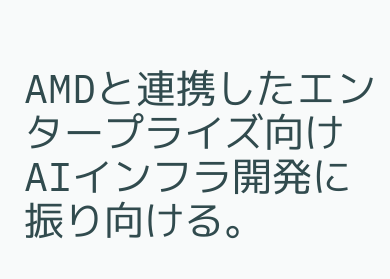AMDと連携したエンタープライズ向けAIインフラ開発に振り向ける。